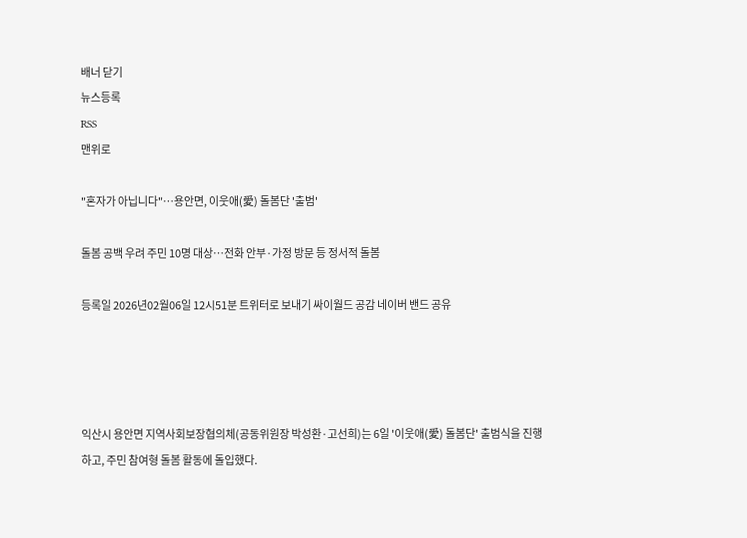배너 닫기
뉴스등록
RSS
맨위로

"혼자가 아닙니다"…용안면, 이웃애(愛) 돌봄단 '출범'

돌봄 공백 우려 주민 10명 대상…전화 안부·가정 방문 등 정서적 돌봄

등록일 2026년02월06일 12시51분 트위터로 보내기 싸이월드 공감 네이버 밴드 공유




익산시 용안면 지역사회보장협의체(공동위원장 박성환·고선희)는 6일 '이웃애(愛) 돌봄단' 출범식을 진행하고, 주민 참여형 돌봄 활동에 돌입했다.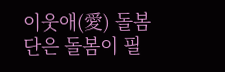이웃애(愛) 돌봄단은 돌봄이 필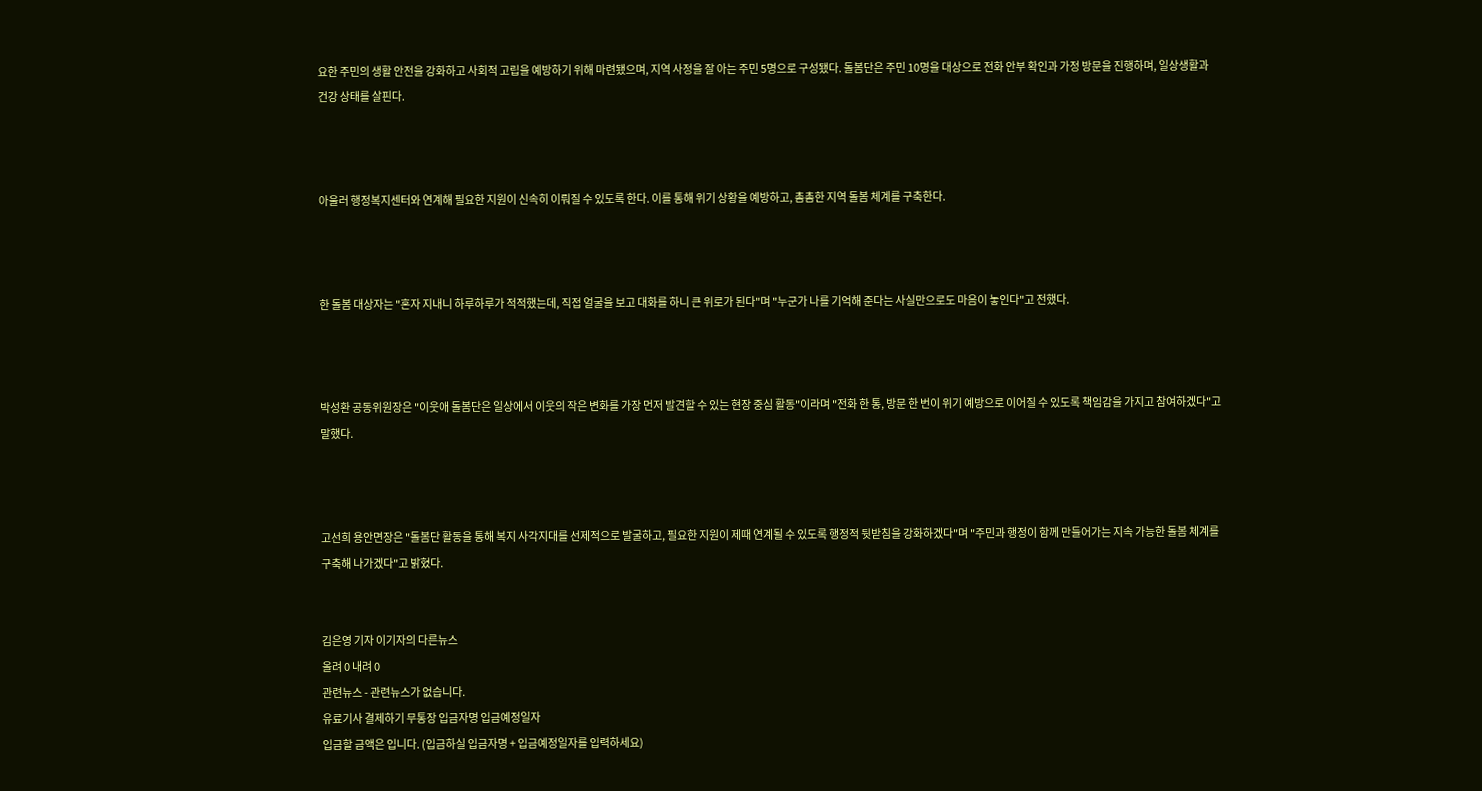요한 주민의 생활 안전을 강화하고 사회적 고립을 예방하기 위해 마련됐으며, 지역 사정을 잘 아는 주민 5명으로 구성됐다. 돌봄단은 주민 10명을 대상으로 전화 안부 확인과 가정 방문을 진행하며, 일상생활과 건강 상태를 살핀다.



아울러 행정복지센터와 연계해 필요한 지원이 신속히 이뤄질 수 있도록 한다. 이를 통해 위기 상황을 예방하고, 촘촘한 지역 돌봄 체계를 구축한다.



한 돌봄 대상자는 "혼자 지내니 하루하루가 적적했는데, 직접 얼굴을 보고 대화를 하니 큰 위로가 된다"며 "누군가 나를 기억해 준다는 사실만으로도 마음이 놓인다"고 전했다.



박성환 공동위원장은 "이웃애 돌봄단은 일상에서 이웃의 작은 변화를 가장 먼저 발견할 수 있는 현장 중심 활동"이라며 "전화 한 통, 방문 한 번이 위기 예방으로 이어질 수 있도록 책임감을 가지고 참여하겠다"고 말했다.



고선희 용안면장은 "돌봄단 활동을 통해 복지 사각지대를 선제적으로 발굴하고, 필요한 지원이 제때 연계될 수 있도록 행정적 뒷받침을 강화하겠다"며 "주민과 행정이 함께 만들어가는 지속 가능한 돌봄 체계를 구축해 나가겠다"고 밝혔다.


김은영 기자 이기자의 다른뉴스
올려 0 내려 0
관련뉴스 - 관련뉴스가 없습니다.
유료기사 결제하기 무통장 입금자명 입금예정일자
입금할 금액은 입니다. (입금하실 입금자명 + 입금예정일자를 입력하세요)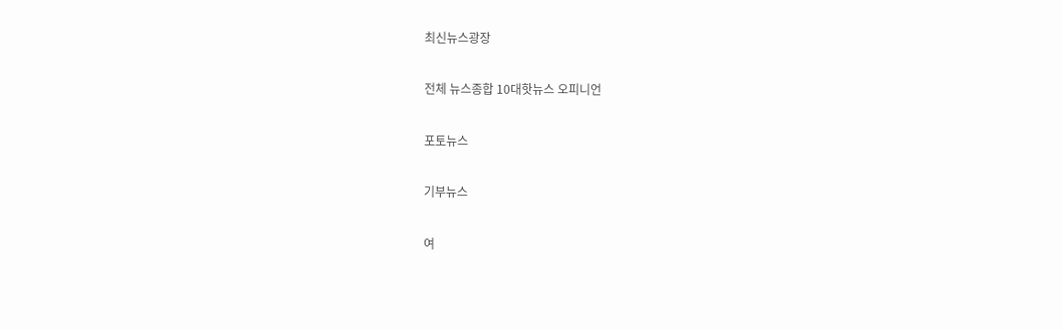최신뉴스광장

전체 뉴스종합 10대핫뉴스 오피니언

포토뉴스

기부뉴스

여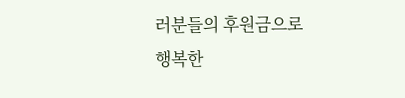러분들의 후원금으로
행복한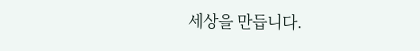세상을 만듭니다.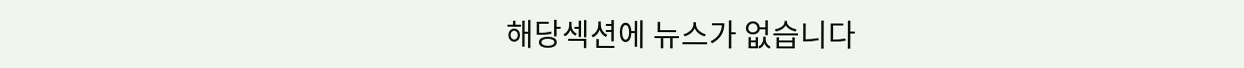해당섹션에 뉴스가 없습니다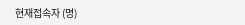현재접속자 (명)